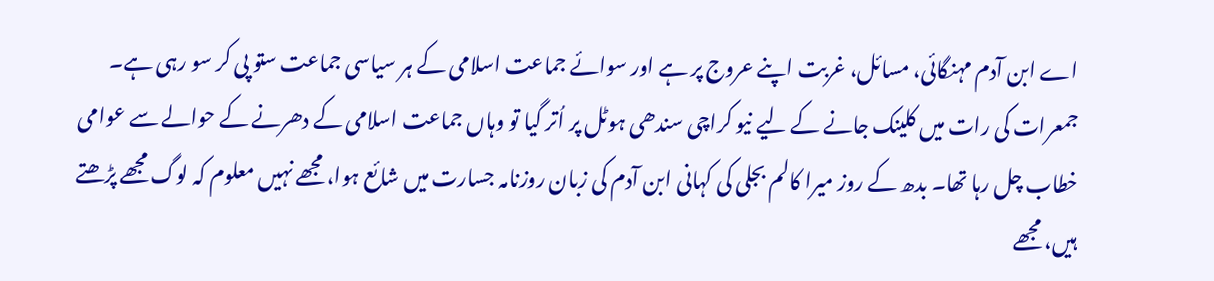اے ابن آدم مہنگائی، مسائل، غربت اپنے عروج پر ہے اور سوائے جماعت اسلامی کے ہر سیاسی جماعت ستو پی کر سو رہی ہے۔ جمعرات کی رات میں کلینک جانے کے لیے نیو کراچی سندھی ہوٹل پر اُتر گیا تو وہاں جماعت اسلامی کے دھرنے کے حوالے سے عوامی خطاب چل رہا تھا۔ بدھ کے روز میرا کالم بجلی کی کہانی ابن آدم کی زبان روزنامہ جسارت میں شائع ہوا، مجھے نہیں معلوم کہ لوگ مجھے پڑھتے ہیں، مجھے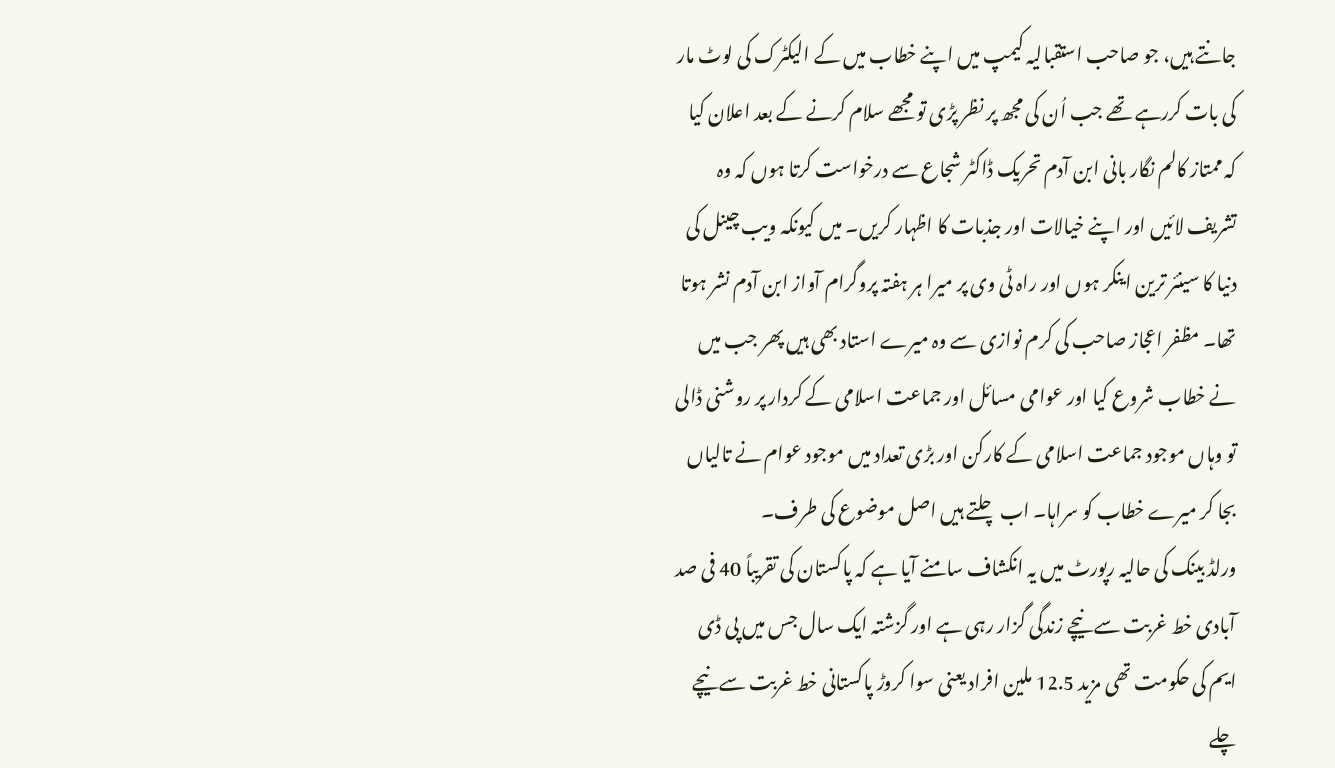جانتے ہیں، جو صاحب استقبالیہ کیمپ میں اپنے خطاب میں کے الیکٹرک کی لوٹ مار کی بات کررہے تھے جب اُن کی مجھ پر نظر پڑی تو مجھے سلام کرنے کے بعد اعلان کیا کہ ممتاز کالم نگار بانی ابن آدم تحریک ڈاکٹر شجاع سے درخواست کرتا ہوں کہ وہ تشریف لائیں اور اپنے خیالات اور جذبات کا اظہار کریں۔ میں کیونکہ ویب چینل کی دنیا کا سینئر ترین اینکر ہوں اور راہ ٹی وی پر میرا ہر ہفتہ پروگرام آواز ابن آدم نشر ہوتا تھا۔ مظفر اعجاز صاحب کی کرم نوازی سے وہ میرے استاد بھی ہیں پھر جب میں نے خطاب شروع کیا اور عوامی مسائل اور جماعت اسلامی کے کردار پر روشنی ڈالی تو وہاں موجود جماعت اسلامی کے کارکن اور بڑی تعداد میں موجود عوام نے تالیاں بجا کر میرے خطاب کو سراہا۔ اب چلتے ہیں اصل موضوع کی طرف۔
ورلڈ بینک کی حالیہ رپورٹ میں یہ انکشاف سامنے آیا ہے کہ پاکستان کی تقریباً 40 فی صد آبادی خط غربت سے نیچے زندگی گزار رہی ہے اور گزشتہ ایک سال جس میں پی ڈی ایم کی حکومت تھی مزید 12.5 ملین افراد یعنی سوا کروڑ پاکستانی خط غربت سے نیچے چلے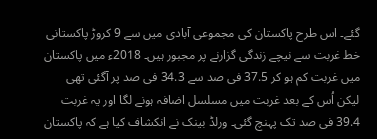گئے۔ اس طرح پاکستان کی مجموعی آبادی میں سے 9 کروڑ پاکستانی خط غربت سے نیچے زندگی گزارنے پر مجبور ہیں۔ 2018ء میں پاکستان میں غربت کم ہو کر 37.5 فی صد سے 34.3 فی صد پر آگئی تھی لیکن اُس کے بعد غربت میں مسلسل اضافہ ہونے لگا اور یہ غربت 39.4 فی صد تک پہنچ گئی۔ ورلڈ بینک نے انکشاف کیا ہے کہ پاکستان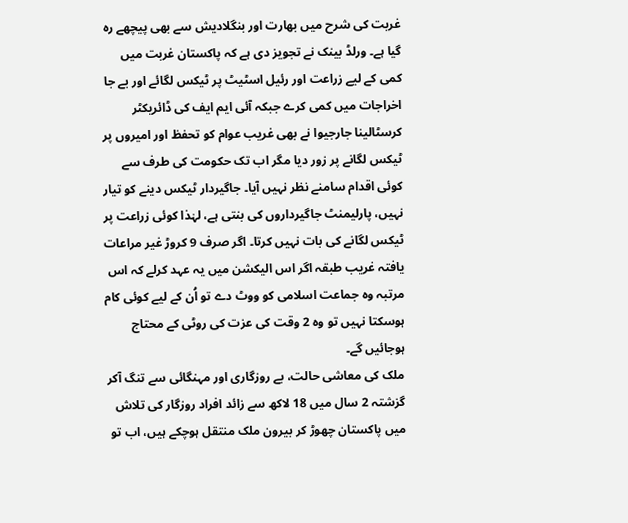غربت کی شرح میں بھارت اور بنگلادیش سے بھی پیچھے رہ گیا ہے۔ ورلڈ بینک نے تجویز دی ہے کہ پاکستان غربت میں کمی کے لیے زراعت اور رئیل اسٹیٹ پر ٹیکس لگائے اور بے جا اخراجات میں کمی کرے جبکہ آئی ایم ایف کی ڈائریکٹر کرسٹالینا جارجیوا نے بھی غریب عوام کو تحفظ اور امیروں پر ٹیکس لگانے پر زور دیا مگر اب تک حکومت کی طرف سے کوئی اقدام سامنے نظر نہیں آیا۔ جاگیردار ٹیکس دینے کو تیار نہیں، پارلیمنٹ جاگیرداروں کی بنتی ہے، لہٰذا کوئی زراعت پر ٹیکس لگانے کی بات نہیں کرتا۔ اگر صرف 9 کروڑ غیر مراعات یافتہ غریب طبقہ اگر اس الیکشن میں یہ عہد کرلے کہ اس مرتبہ وہ جماعت اسلامی کو ووٹ دے تو اُن کے لیے کوئی کام ہوسکتا نہیں تو وہ 2 وقت کی عزت کی روٹی کے محتاج ہوجائیں گے۔
ملک کی معاشی حالت، بے روزگاری اور مہنگائی سے تنگ آکر گزشتہ 2 سال میں 18 لاکھ سے زائد افراد روزگار کی تلاش میں پاکستان چھوڑ کر بیرون ملک منتقل ہوچکے ہیں، اب تو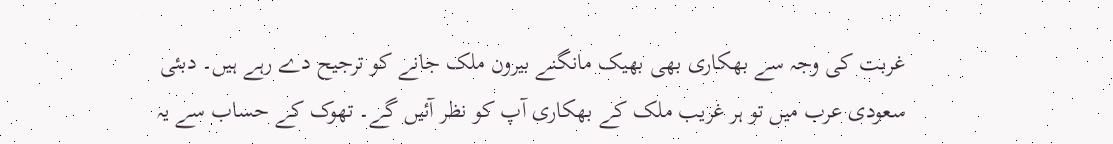غربت کی وجہ سے بھکاری بھی بھیک مانگنے بیرون ملک جانے کو ترجیح دے رہے ہیں۔ دبئی سعودی عرب میں تو ہر غریب ملک کے بھکاری آپ کو نظر آئیں گے۔ تھوک کے حساب سے یہ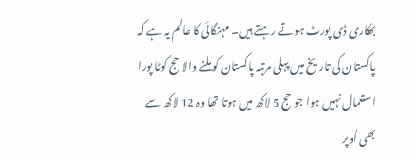بھکاری ڈی پورٹ ہوتے رہتے ہیں۔ مہنگائی کا عالم یہ ہے کہ پاکستان کی تاریخ میں پہلی مرتبہ پاکستان کو ملنے والا حج کوٹا پورا استعمال نہیں ہوا جو حج 5 لاکھ میں ہوتا تھا وہ 12 لاکھ سے بھی اُوپر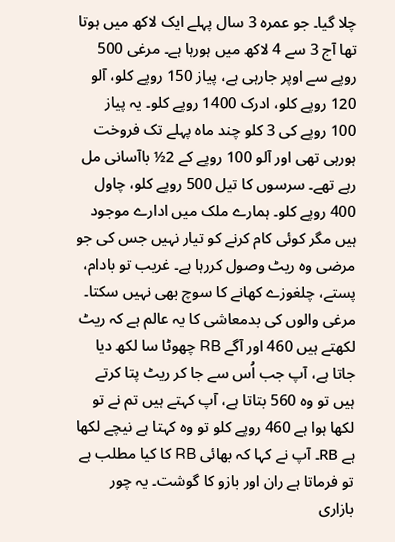چلا گیا۔ جو عمرہ 3 سال پہلے ایک لاکھ میں ہوتا تھا آج 3 سے 4 لاکھ میں ہورہا ہے۔ مرغی 500 روپے سے اوپر جارہی ہے، پیاز 150 روپے کلو، آلو 120 روپے کلو، ادرک 1400 روپے کلو۔ یہ پیاز 100 روپے کی 3 کلو چند ماہ پہلے تک فروخت ہورہی تھی اور آلو 100 روپے کے 2½ باآسانی مل رہے تھے۔ سرسوں کا تیل 500 روپے کلو، چاول 400 روپے کلو۔ ہمارے ملک میں ادارے موجود ہیں مگر کوئی کام کرنے کو تیار نہیں جس کی جو مرضی وہ ریٹ وصول کررہا ہے۔ غریب تو بادام، پستے، چلغوزے کھانے کا سوچ بھی نہیں سکتا۔ مرغی والوں کی بدمعاشی کا یہ عالم ہے کہ ریٹ لکھتے ہیں 460 اور آگے RB چھوٹا سا لکھ دیا جاتا ہے، آپ جب اُس سے جا کر ریٹ پتا کرتے ہیں تو وہ 560 بتاتا ہے، آپ کہتے ہیں تم نے تو لکھا ہوا ہے 460 روپے کلو تو وہ کہتا ہے نیچے لکھا ہے RB۔ آپ نے کہا کہ بھائی RB کا کیا مطلب ہے تو فرماتا ہے ران اور بازو کا گوشت۔ یہ چور بازاری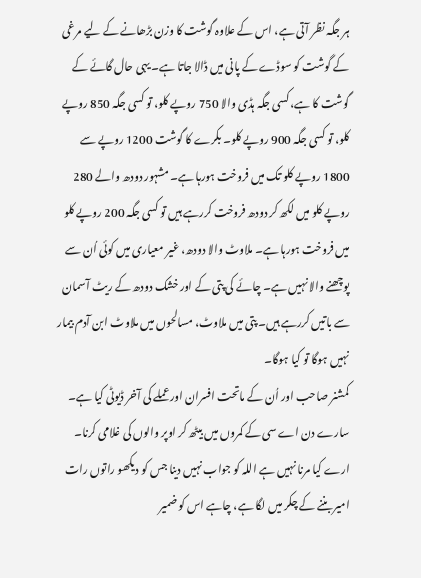ہر جگہ نظر آتی ہے، اس کے علاوہ گوشت کا وزن بڑھانے کے لیے مرغی کے گوشت کو سوڈے کے پانی میں ڈالا جاتا ہے۔ یہی حال گائے کے گوشت کا ہے، کسی جگہ ہڈی والا 750 روپے کلو، تو کسی جگہ 850 روپے کلو، تو کسی جگہ 900 روپے کلو۔ بکرے کا گوشت 1200 روپے سے 1800 روپے کلو تک میں فروخت ہورہا ہے۔ مشہور دودھ والے 280 روپے کلو میں لکھ کر دودھ فروخت کررہے ہیں تو کسی جگہ 200 روپے کلو میں فروخت ہورہا ہے۔ ملاوٹ والا دودھ، غیر معیاری میں کوئی اُن سے پوچھنے والا نہیں ہے۔ چائے کی پتی کے اور خشک دودھ کے ریٹ آسمان سے باتیں کررہے ہیں۔ پتی میں ملاوٹ، مسالحوں میں ملاوٹ ابن آدم بیمار نہیں ہوگا تو کیا ہوگا۔
کمشنر صاحب اور اُن کے ماتحت افسران اور عملے کی آخر ڈیوٹی کیا ہے۔ سارے دن اے سی کے کمروں میں بیٹھ کر اوپر والوں کی غلامی کرنا۔ ارے کیا مرنا نہیں ہے اللہ کو جواب نہیں دینا جس کو دیکھو راتوں رات امیر بننے کے چکر میں لگا ہے، چاہے اس کو ضمیر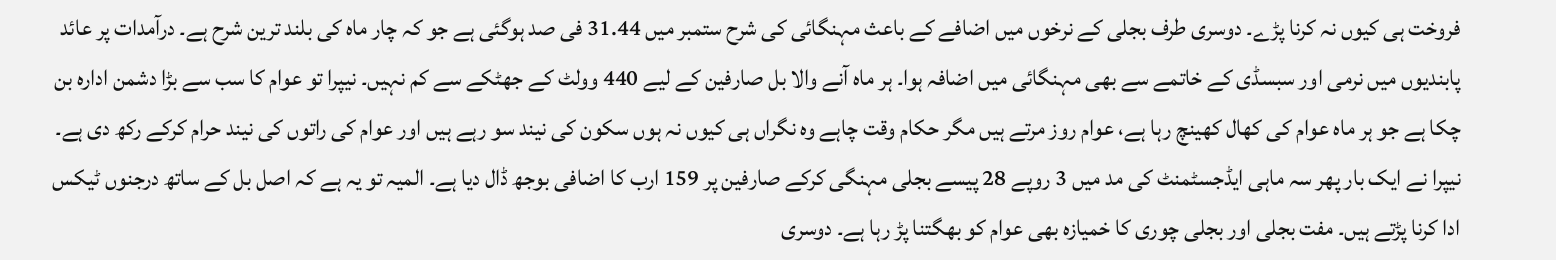فروخت ہی کیوں نہ کرنا پڑے۔ دوسری طرف بجلی کے نرخوں میں اضافے کے باعث مہنگائی کی شرح ستمبر میں 31.44 فی صد ہوگئی ہے جو کہ چار ماہ کی بلند ترین شرح ہے۔ درآمدات پر عائد پابندیوں میں نرمی اور سبسڈی کے خاتمے سے بھی مہنگائی میں اضافہ ہوا۔ ہر ماہ آنے والا بل صارفین کے لیے 440 وولٹ کے جھٹکے سے کم نہیں۔ نیپرا تو عوام کا سب سے بڑا دشمن ادارہ بن چکا ہے جو ہر ماہ عوام کی کھال کھینچ رہا ہے، عوام روز مرتے ہیں مگر حکام وقت چاہے وہ نگراں ہی کیوں نہ ہوں سکون کی نیند سو رہے ہیں اور عوام کی راتوں کی نیند حرام کرکے رکھ دی ہے۔ نیپرا نے ایک بار پھر سہ ماہی ایڈجسٹمنٹ کی مد میں 3 روپے 28 پیسے بجلی مہنگی کرکے صارفین پر 159 ارب کا اضافی بوجھ ڈال دیا ہے۔ المیہ تو یہ ہے کہ اصل بل کے ساتھ درجنوں ٹیکس ادا کرنا پڑتے ہیں۔ مفت بجلی اور بجلی چوری کا خمیازہ بھی عوام کو بھگتنا پڑ رہا ہے۔ دوسری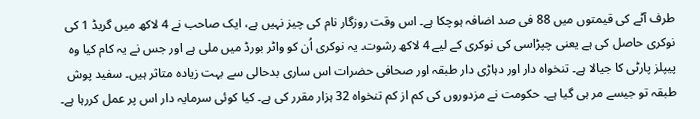طرف آٹے کی قیمتوں میں 88 فی صد اضافہ ہوچکا ہے۔ اس وقت روزگار نام کی چیز نہیں ہے، ایک صاحب نے 4 لاکھ میں گریڈ 1 کی نوکری حاصل کی ہے یعنی چپڑاسی کی نوکری کے لیے 4 لاکھ رشوت۔ یہ نوکری اُن کو واٹر بورڈ میں ملی ہے اور جس نے یہ کام کیا وہ پیپلز پارٹی کا جیالا ہے۔ تنخواہ دار اور دہاڑی دار طبقہ اور صحافی حضرات اس ساری بدحالی سے بہت زیادہ متاثر ہیں۔ سفید پوش طبقہ تو جیسے مر ہی گیا ہے۔ حکومت نے مزدوروں کی کم از کم تنخواہ 32 ہزار مقرر کی ہے۔ کیا کوئی سرمایہ دار اس پر عمل کررہا ہے۔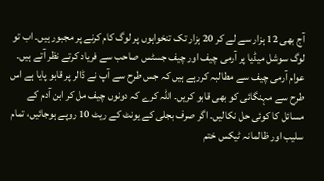آج بھی 12 ہزار سے لے کر 20 ہزار تک تنخواہوں پر لوگ کام کرنے پر مجبور ہیں۔ اب تو لوگ سوشل میڈیا پر آرمی چیف اور چیف جسٹس صاحب سے فریاد کرتے نظر آتے ہیں۔
عوام آرمی چیف سے مطالبہ کررہے ہیں کہ جس طرح سے آپ نے ڈالر پر قابو پایا ہے اس طرح سے مہنگائی کو بھی قابو کریں۔ اللہ کرے کہ دونوں چیف مل کر ابن آدم کے مسائل کا کوئی حل نکالیں۔ اگر صرف بجلی کے یونٹ کے ریٹ 10 روپے ہوجائیں، تمام سلیب اور ظالمانہ ٹیکس ختم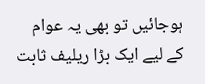ہوجائیں تو بھی یہ عوام کے لیے ایک بڑا ریلیف ثابت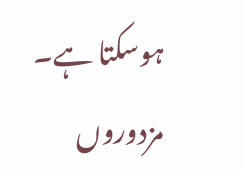ہوسکتا ہے۔ مزدوروں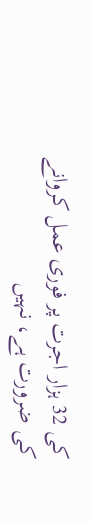کی 32 ہزار اجرت پر فوری عمل کروانے کی ضرورت ہے، نہیں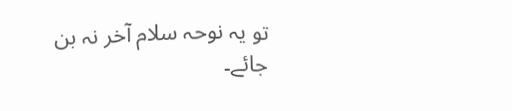تو یہ نوحہ سلام آخر نہ بن جائے۔